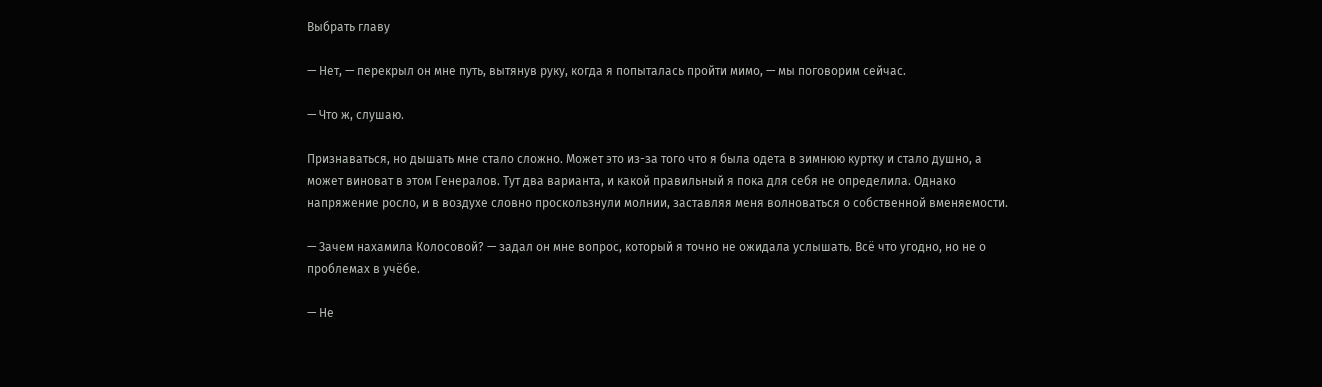Выбрать главу

— Нет, — перекрыл он мне путь, вытянув руку, когда я попыталась пройти мимо, — мы поговорим сейчас.

— Что ж, слушаю.

Признаваться, но дышать мне стало сложно. Может это из-за того что я была одета в зимнюю куртку и стало душно, а может виноват в этом Генералов. Тут два варианта, и какой правильный я пока для себя не определила. Однако напряжение росло, и в воздухе словно проскользнули молнии, заставляя меня волноваться о собственной вменяемости.

— Зачем нахамила Колосовой? — задал он мне вопрос, который я точно не ожидала услышать. Всё что угодно, но не о проблемах в учёбе.

— Не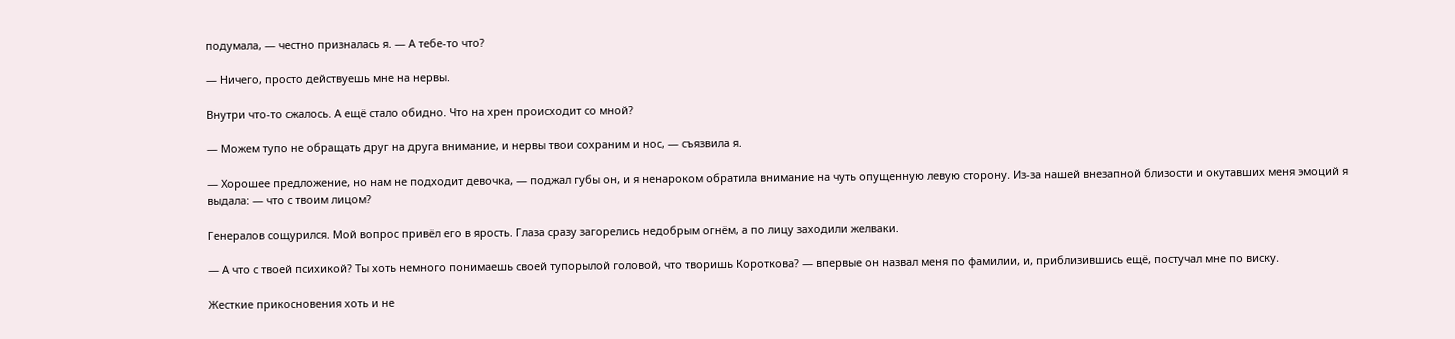подумала, — честно призналась я. — А тебе-то что?

— Ничего, просто действуешь мне на нервы.

Внутри что-то сжалось. А ещё стало обидно. Что на хрен происходит со мной?

— Можем тупо не обращать друг на друга внимание, и нервы твои сохраним и нос, — съязвила я.

— Хорошее предложение, но нам не подходит девочка, — поджал губы он, и я ненароком обратила внимание на чуть опущенную левую сторону. Из-за нашей внезапной близости и окутавших меня эмоций я выдала: — что с твоим лицом?

Генералов сощурился. Мой вопрос привёл его в ярость. Глаза сразу загорелись недобрым огнём, а по лицу заходили желваки.

— А что с твоей психикой? Ты хоть немного понимаешь своей тупорылой головой, что творишь Короткова? — впервые он назвал меня по фамилии, и, приблизившись ещё, постучал мне по виску.

Жесткие прикосновения хоть и не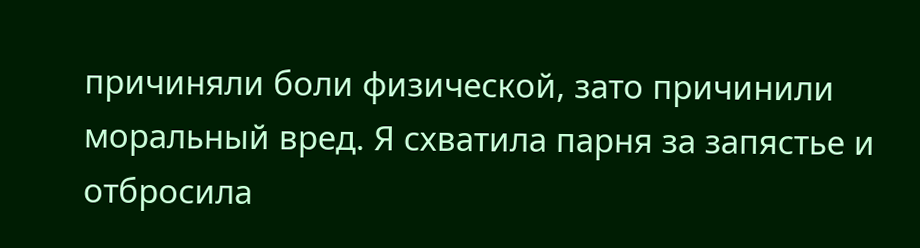причиняли боли физической, зато причинили моральный вред. Я схватила парня за запястье и отбросила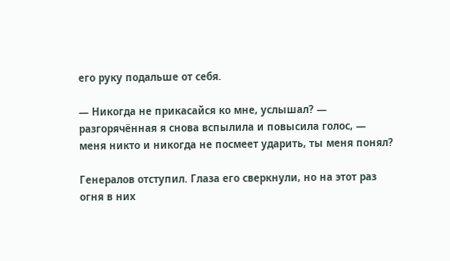его руку подальше от себя.

— Никогда не прикасайся ко мне, услышал? — разгорячённая я снова вспылила и повысила голос, — меня никто и никогда не посмеет ударить, ты меня понял?

Генералов отступил. Глаза его сверкнули, но на этот раз огня в них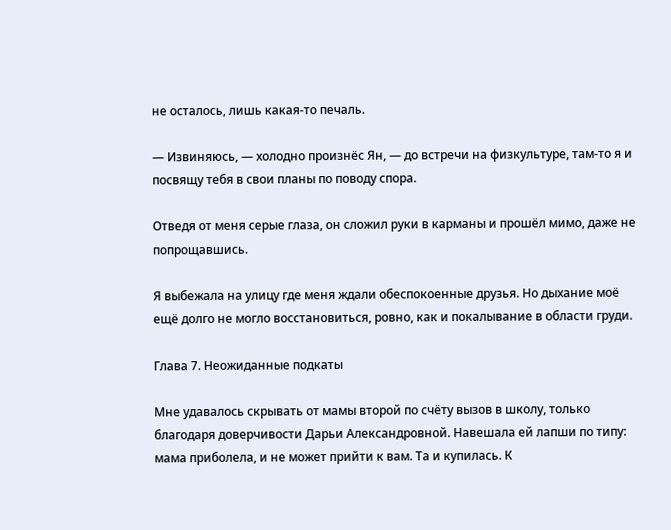не осталось, лишь какая-то печаль.

— Извиняюсь, — холодно произнёс Ян, — до встречи на физкультуре, там-то я и посвящу тебя в свои планы по поводу спора.

Отведя от меня серые глаза, он сложил руки в карманы и прошёл мимо, даже не попрощавшись.

Я выбежала на улицу где меня ждали обеспокоенные друзья. Но дыхание моё ещё долго не могло восстановиться, ровно, как и покалывание в области груди.

Глава 7. Неожиданные подкаты

Мне удавалось скрывать от мамы второй по счёту вызов в школу, только благодаря доверчивости Дарьи Александровной. Навешала ей лапши по типу: мама приболела, и не может прийти к вам. Та и купилась. К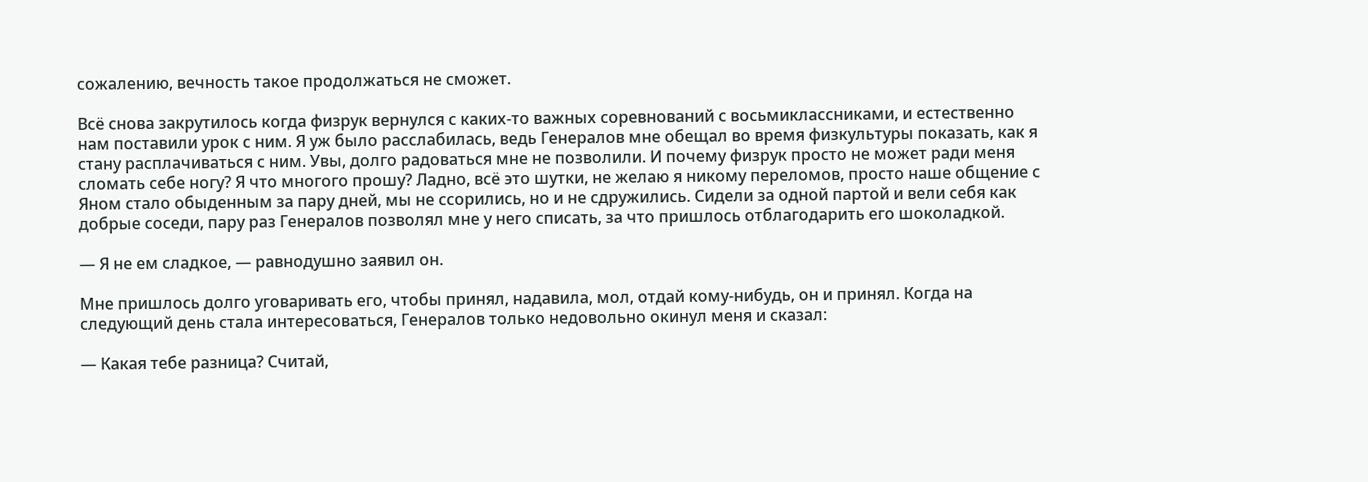сожалению, вечность такое продолжаться не сможет.

Всё снова закрутилось когда физрук вернулся с каких-то важных соревнований с восьмиклассниками, и естественно нам поставили урок с ним. Я уж было расслабилась, ведь Генералов мне обещал во время физкультуры показать, как я стану расплачиваться с ним. Увы, долго радоваться мне не позволили. И почему физрук просто не может ради меня сломать себе ногу? Я что многого прошу? Ладно, всё это шутки, не желаю я никому переломов, просто наше общение с Яном стало обыденным за пару дней, мы не ссорились, но и не сдружились. Сидели за одной партой и вели себя как добрые соседи, пару раз Генералов позволял мне у него списать, за что пришлось отблагодарить его шоколадкой.

— Я не ем сладкое, — равнодушно заявил он.

Мне пришлось долго уговаривать его, чтобы принял, надавила, мол, отдай кому-нибудь, он и принял. Когда на следующий день стала интересоваться, Генералов только недовольно окинул меня и сказал:

— Какая тебе разница? Считай,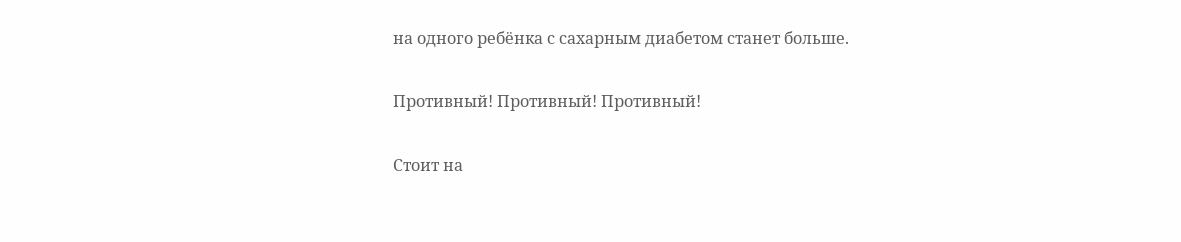на одного ребёнка с сахарным диабетом станет больше.

Противный! Противный! Противный!

Стоит на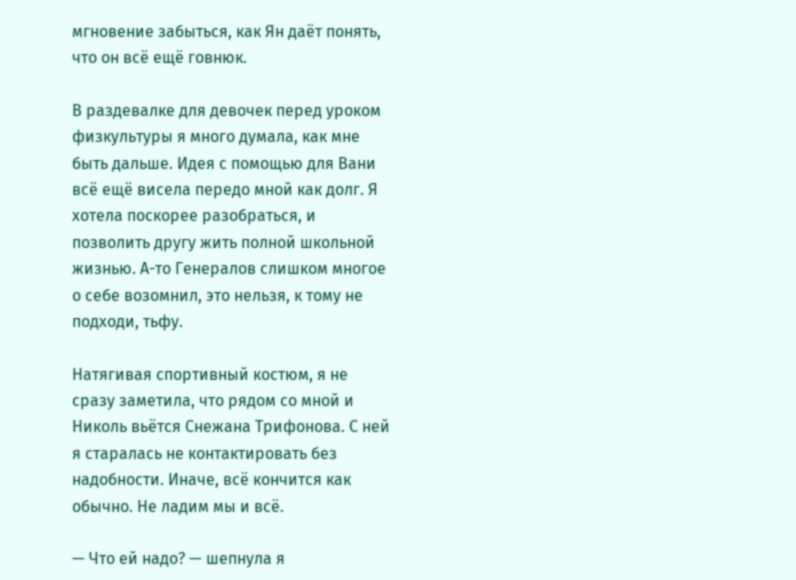мгновение забыться, как Ян даёт понять, что он всё ещё говнюк.

В раздевалке для девочек перед уроком физкультуры я много думала, как мне быть дальше. Идея с помощью для Вани всё ещё висела передо мной как долг. Я хотела поскорее разобраться, и позволить другу жить полной школьной жизнью. А-то Генералов слишком многое о себе возомнил, это нельзя, к тому не подходи, тьфу.

Натягивая спортивный костюм, я не сразу заметила, что рядом со мной и Николь вьётся Снежана Трифонова. С ней я старалась не контактировать без надобности. Иначе, всё кончится как обычно. Не ладим мы и всё.

— Что ей надо? — шепнула я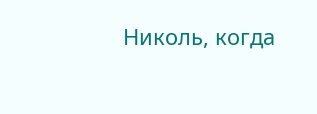Николь, когда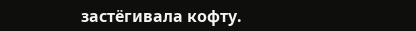застёгивала кофту.